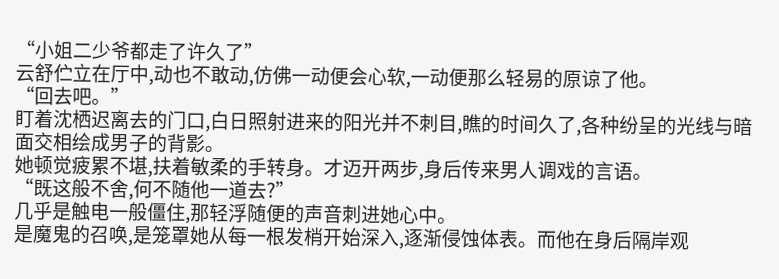“小姐二少爷都走了许久了”
云舒伫立在厅中,动也不敢动,仿佛一动便会心软,一动便那么轻易的原谅了他。
“回去吧。”
盯着沈栖迟离去的门口,白日照射进来的阳光并不刺目,瞧的时间久了,各种纷呈的光线与暗面交相绘成男子的背影。
她顿觉疲累不堪,扶着敏柔的手转身。才迈开两步,身后传来男人调戏的言语。
“既这般不舍,何不随他一道去?”
几乎是触电一般僵住,那轻浮随便的声音刺进她心中。
是魔鬼的召唤,是笼罩她从每一根发梢开始深入,逐渐侵蚀体表。而他在身后隔岸观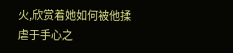火,欣赏着她如何被他揉虐于手心之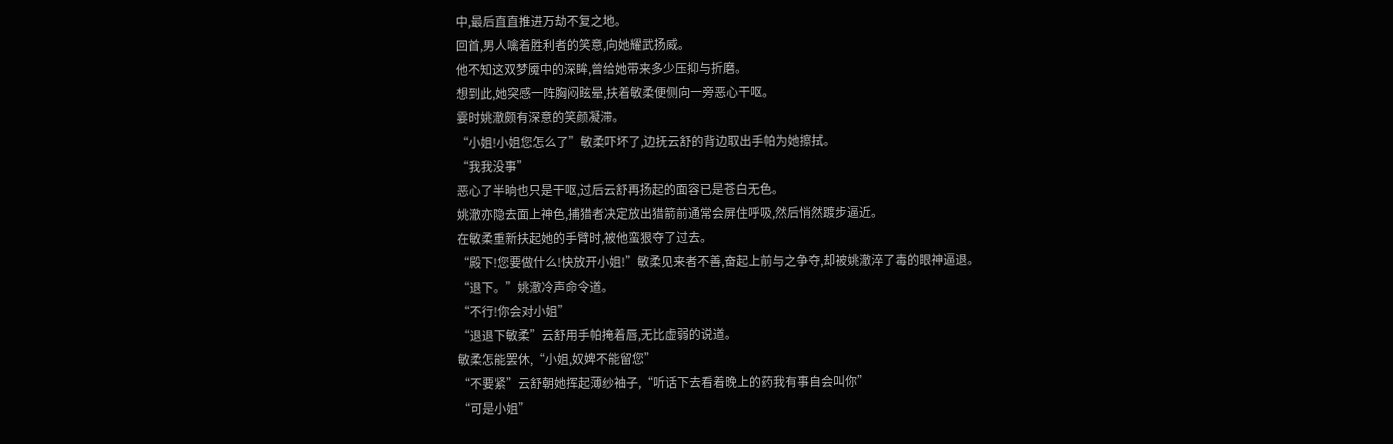中,最后直直推进万劫不复之地。
回首,男人噙着胜利者的笑意,向她耀武扬威。
他不知这双梦魇中的深眸,曾给她带来多少压抑与折磨。
想到此,她突感一阵胸闷眩晕,扶着敏柔便侧向一旁恶心干呕。
霎时姚澈颇有深意的笑颜凝滞。
“小姐!小姐您怎么了”敏柔吓坏了,边抚云舒的背边取出手帕为她擦拭。
“我我没事”
恶心了半晌也只是干呕,过后云舒再扬起的面容已是苍白无色。
姚澈亦隐去面上神色,捕猎者决定放出猎箭前通常会屏住呼吸,然后悄然踱步逼近。
在敏柔重新扶起她的手臂时,被他蛮狠夺了过去。
“殿下!您要做什么!快放开小姐!”敏柔见来者不善,奋起上前与之争夺,却被姚澈淬了毒的眼神逼退。
“退下。”姚澈冷声命令道。
“不行!你会对小姐”
“退退下敏柔”云舒用手帕掩着唇,无比虚弱的说道。
敏柔怎能罢休,“小姐,奴婢不能留您”
“不要紧”云舒朝她挥起薄纱袖子,“听话下去看着晚上的药我有事自会叫你”
“可是小姐”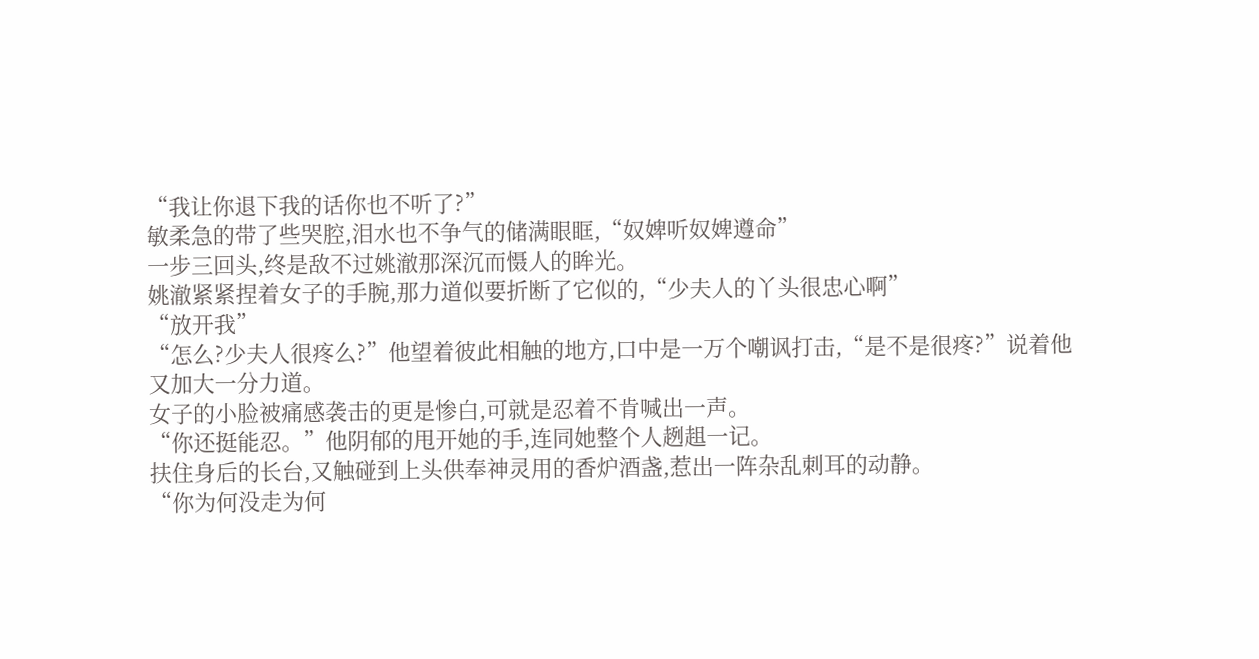“我让你退下我的话你也不听了?”
敏柔急的带了些哭腔,泪水也不争气的储满眼眶,“奴婢听奴婢遵命”
一步三回头,终是敌不过姚澈那深沉而慑人的眸光。
姚澈紧紧捏着女子的手腕,那力道似要折断了它似的,“少夫人的丫头很忠心啊”
“放开我”
“怎么?少夫人很疼么?”他望着彼此相触的地方,口中是一万个嘲讽打击,“是不是很疼?”说着他又加大一分力道。
女子的小脸被痛感袭击的更是惨白,可就是忍着不肯喊出一声。
“你还挺能忍。”他阴郁的甩开她的手,连同她整个人趔趄一记。
扶住身后的长台,又触碰到上头供奉神灵用的香炉酒盏,惹出一阵杂乱刺耳的动静。
“你为何没走为何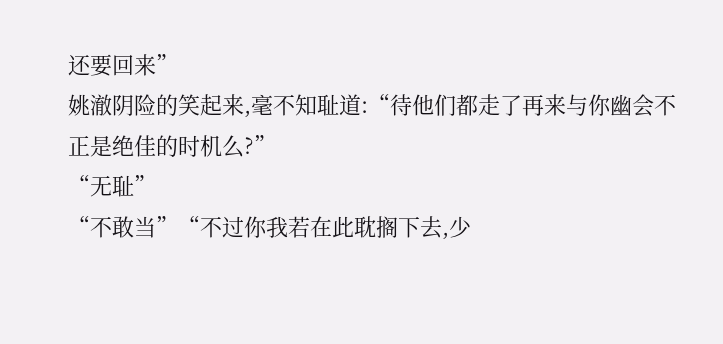还要回来”
姚澈阴险的笑起来,毫不知耻道:“待他们都走了再来与你幽会不正是绝佳的时机么?”
“无耻”
“不敢当”“不过你我若在此耽搁下去,少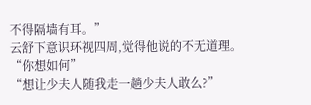不得隔墙有耳。”
云舒下意识环视四周,觉得他说的不无道理。
“你想如何”
“想让少夫人随我走一趟少夫人敢么?”